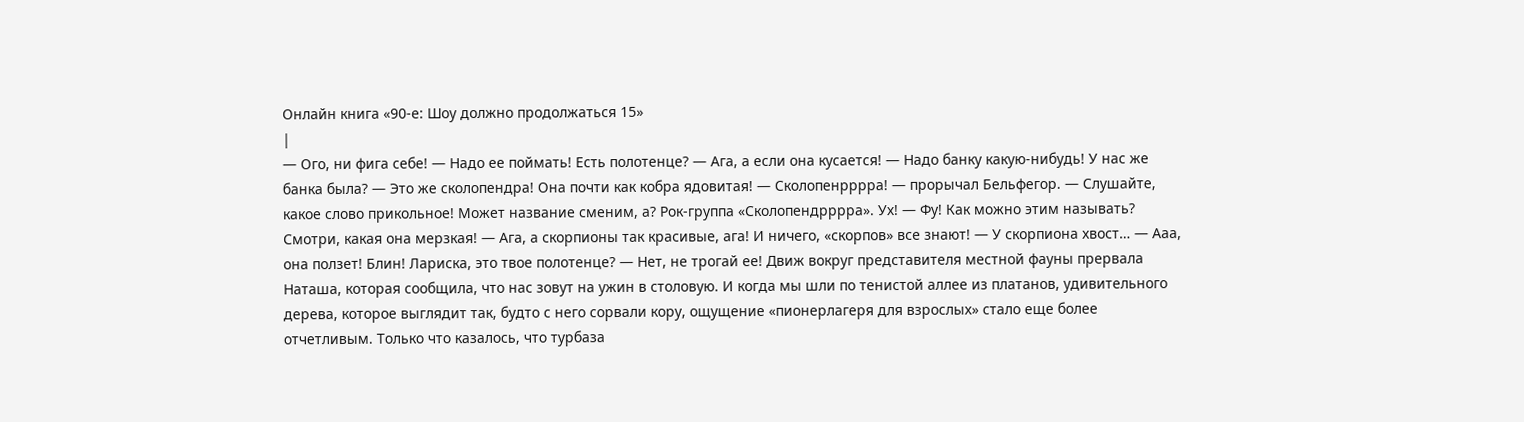Онлайн книга «90-е: Шоу должно продолжаться 15»
|
— Ого, ни фига себе! — Надо ее поймать! Есть полотенце? — Ага, а если она кусается! — Надо банку какую-нибудь! У нас же банка была? — Это же сколопендра! Она почти как кобра ядовитая! — Сколопенрррра! — прорычал Бельфегор. — Слушайте, какое слово прикольное! Может название сменим, а? Рок-группа «Сколопендрррра». Ух! — Фу! Как можно этим называть? Смотри, какая она мерзкая! — Ага, а скорпионы так красивые, ага! И ничего, «скорпов» все знают! — У скорпиона хвост… — Ааа, она ползет! Блин! Лариска, это твое полотенце? — Нет, не трогай ее! Движ вокруг представителя местной фауны прервала Наташа, которая сообщила, что нас зовут на ужин в столовую. И когда мы шли по тенистой аллее из платанов, удивительного дерева, которое выглядит так, будто с него сорвали кору, ощущение «пионерлагеря для взрослых» стало еще более отчетливым. Только что казалось, что турбаза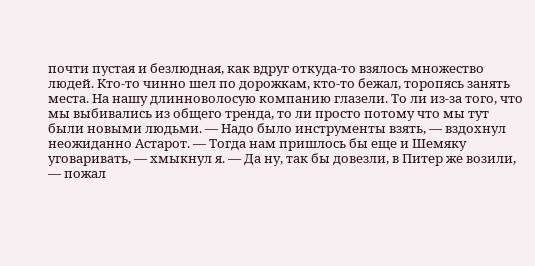почти пустая и безлюдная, как вдруг откуда-то взялось множество людей. Кто-то чинно шел по дорожкам, кто-то бежал, торопясь занять места. На нашу длинноволосую компанию глазели. То ли из-за того, что мы выбивались из общего тренда, то ли просто потому что мы тут были новыми людьми. — Надо было инструменты взять, — вздохнул неожиданно Астарот. — Тогда нам пришлось бы еще и Шемяку уговаривать, — хмыкнул я. — Да ну, так бы довезли, в Питер же возили, — пожал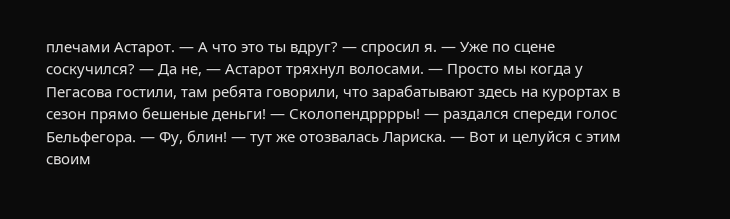плечами Астарот. — А что это ты вдруг? — спросил я. — Уже по сцене соскучился? — Да не, — Астарот тряхнул волосами. — Просто мы когда у Пегасова гостили, там ребята говорили, что зарабатывают здесь на курортах в сезон прямо бешеные деньги! — Сколопендрррры! — раздался спереди голос Бельфегора. — Фу, блин! — тут же отозвалась Лариска. — Вот и целуйся с этим своим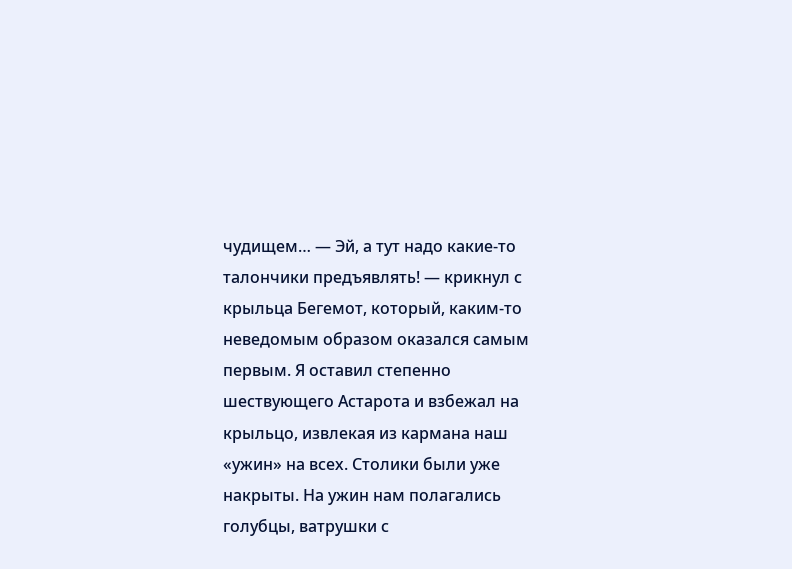чудищем… — Эй, а тут надо какие-то талончики предъявлять! — крикнул с крыльца Бегемот, который, каким-то неведомым образом оказался самым первым. Я оставил степенно шествующего Астарота и взбежал на крыльцо, извлекая из кармана наш «ужин» на всех. Столики были уже накрыты. На ужин нам полагались голубцы, ватрушки с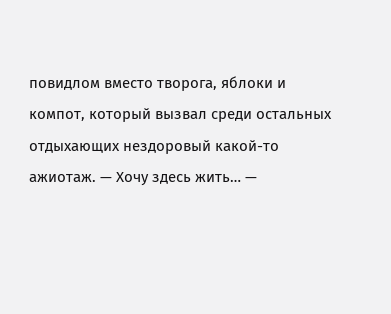повидлом вместо творога, яблоки и компот, который вызвал среди остальных отдыхающих нездоровый какой-то ажиотаж. — Хочу здесь жить… —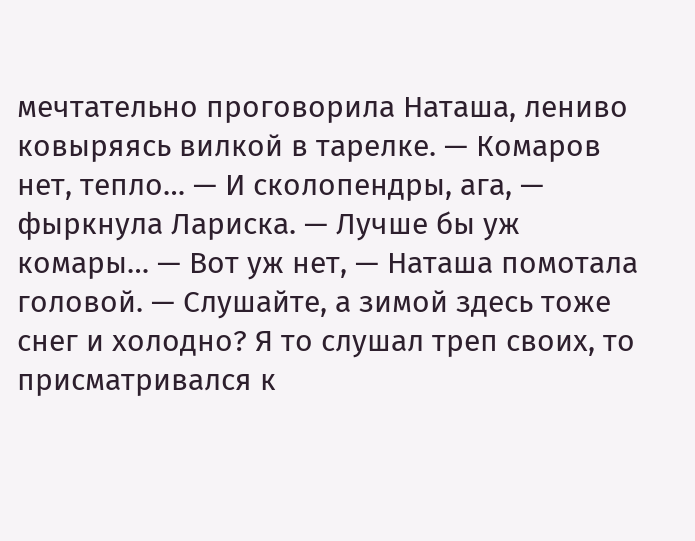мечтательно проговорила Наташа, лениво ковыряясь вилкой в тарелке. — Комаров нет, тепло… — И сколопендры, ага, — фыркнула Лариска. — Лучше бы уж комары… — Вот уж нет, — Наташа помотала головой. — Слушайте, а зимой здесь тоже снег и холодно? Я то слушал треп своих, то присматривался к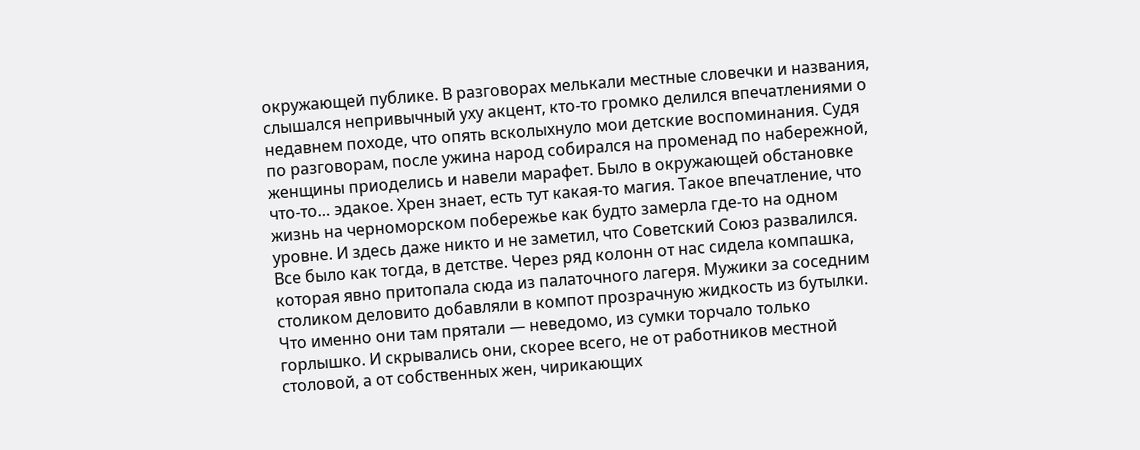окружающей публике. В разговорах мелькали местные словечки и названия, слышался непривычный уху акцент, кто-то громко делился впечатлениями о недавнем походе, что опять всколыхнуло мои детские воспоминания. Судя по разговорам, после ужина народ собирался на променад по набережной, женщины приоделись и навели марафет. Было в окружающей обстановке что-то… эдакое. Хрен знает, есть тут какая-то магия. Такое впечатление, что жизнь на черноморском побережье как будто замерла где-то на одном уровне. И здесь даже никто и не заметил, что Советский Союз развалился. Все было как тогда, в детстве. Через ряд колонн от нас сидела компашка, которая явно притопала сюда из палаточного лагеря. Мужики за соседним столиком деловито добавляли в компот прозрачную жидкость из бутылки. Что именно они там прятали — неведомо, из сумки торчало только горлышко. И скрывались они, скорее всего, не от работников местной столовой, а от собственных жен, чирикающих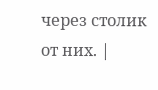через столик от них. |